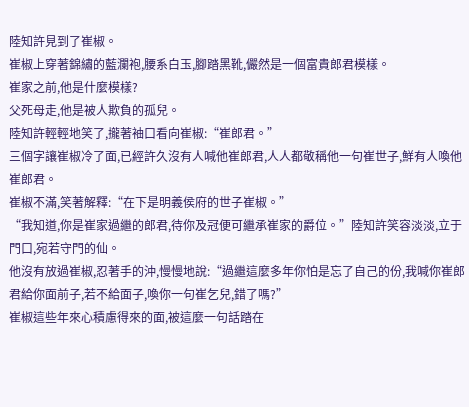陸知許見到了崔椒。
崔椒上穿著錦繡的藍瀾袍,腰系白玉,腳踏黑靴,儼然是一個富貴郎君模樣。
崔家之前,他是什麼模樣?
父死母走,他是被人欺負的孤兒。
陸知許輕輕地笑了,攏著袖口看向崔椒:“崔郎君。”
三個字讓崔椒冷了面,已經許久沒有人喊他崔郎君,人人都敬稱他一句崔世子,鮮有人喚他崔郎君。
崔椒不滿,笑著解釋:“在下是明義侯府的世子崔椒。”
“我知道,你是崔家過繼的郎君,待你及冠便可繼承崔家的爵位。”陸知許笑容淡淡,立于門口,宛若守門的仙。
他沒有放過崔椒,忍著手的沖,慢慢地說:“過繼這麼多年你怕是忘了自己的份,我喊你崔郎君給你面前子,若不給面子,喚你一句崔乞兒,錯了嗎?”
崔椒這些年來心積慮得來的面,被這麼一句話踏在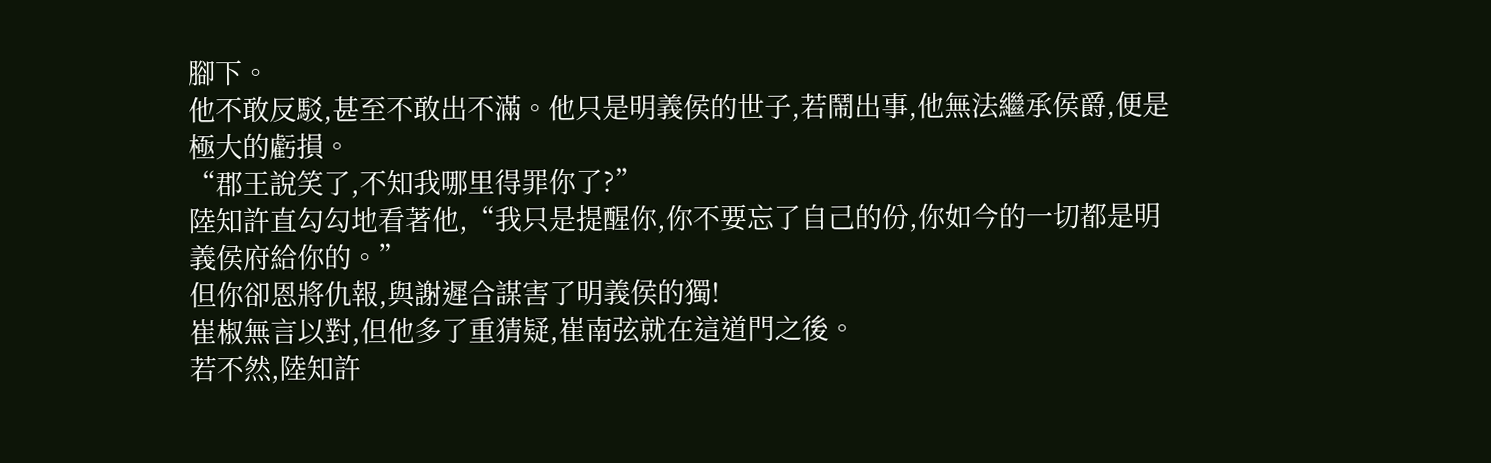腳下。
他不敢反駁,甚至不敢出不滿。他只是明義侯的世子,若鬧出事,他無法繼承侯爵,便是極大的虧損。
“郡王說笑了,不知我哪里得罪你了?”
陸知許直勾勾地看著他,“我只是提醒你,你不要忘了自己的份,你如今的一切都是明義侯府給你的。”
但你卻恩將仇報,與謝遲合謀害了明義侯的獨!
崔椒無言以對,但他多了重猜疑,崔南弦就在這道門之後。
若不然,陸知許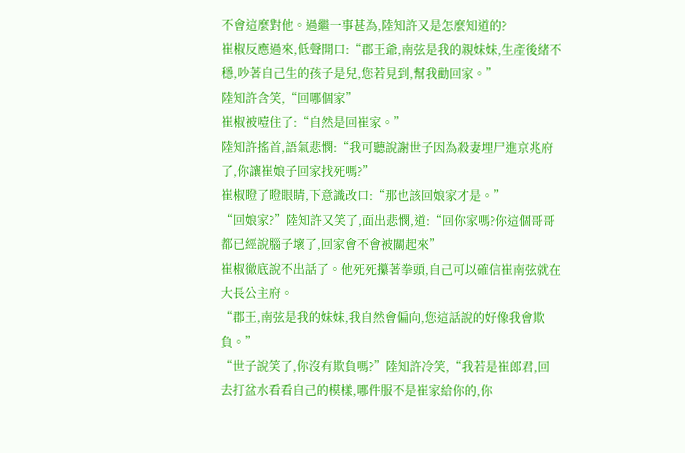不會這麼對他。過繼一事甚為,陸知許又是怎麼知道的?
崔椒反應過來,低聲開口:“郡王爺,南弦是我的親妹妹,生產後緒不穩,吵著自己生的孩子是兒,您若見到,幫我勸回家。”
陸知許含笑,“回哪個家”
崔椒被噎住了:“自然是回崔家。”
陸知許搖首,語氣悲憫:“我可聽說謝世子因為殺妻埋尸進京兆府了,你讓崔娘子回家找死嗎?”
崔椒瞪了瞪眼睛,下意識改口:“那也該回娘家才是。”
“回娘家?”陸知許又笑了,面出悲憫,道:“回你家嗎?你這個哥哥都已經說腦子壞了,回家會不會被關起來”
崔椒徹底說不出話了。他死死攥著拳頭,自己可以確信崔南弦就在大長公主府。
“郡王,南弦是我的妹妹,我自然會偏向,您這話說的好像我會欺負。”
“世子說笑了,你沒有欺負嗎?”陸知許冷笑,“我若是崔郎君,回去打盆水看看自己的模樣,哪件服不是崔家給你的,你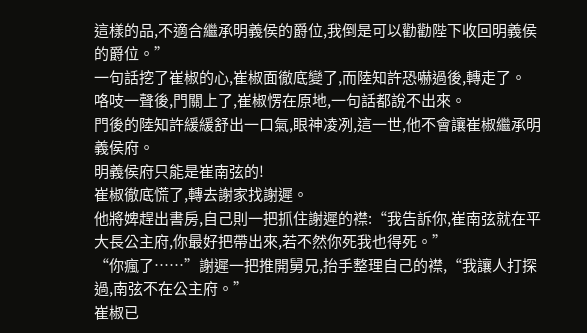這樣的品,不適合繼承明義侯的爵位,我倒是可以勸勸陛下收回明義侯的爵位。”
一句話挖了崔椒的心,崔椒面徹底變了,而陸知許恐嚇過後,轉走了。
咯吱一聲後,門關上了,崔椒愣在原地,一句話都說不出來。
門後的陸知許緩緩舒出一口氣,眼神凌冽,這一世,他不會讓崔椒繼承明義侯府。
明義侯府只能是崔南弦的!
崔椒徹底慌了,轉去謝家找謝遲。
他將婢趕出書房,自己則一把抓住謝遲的襟:“我告訴你,崔南弦就在平大長公主府,你最好把帶出來,若不然你死我也得死。”
“你瘋了……”謝遲一把推開舅兄,抬手整理自己的襟,“我讓人打探過,南弦不在公主府。”
崔椒已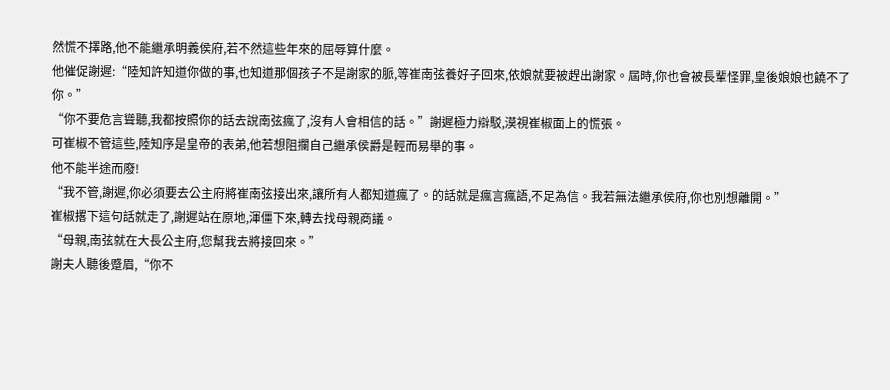然慌不擇路,他不能繼承明義侯府,若不然這些年來的屈辱算什麼。
他催促謝遲:“陸知許知道你做的事,也知道那個孩子不是謝家的脈,等崔南弦養好子回來,依娘就要被趕出謝家。屆時,你也會被長輩怪罪,皇後娘娘也饒不了你。”
“你不要危言聳聽,我都按照你的話去說南弦瘋了,沒有人會相信的話。”謝遲極力辯駁,漠視崔椒面上的慌張。
可崔椒不管這些,陸知序是皇帝的表弟,他若想阻攔自己繼承侯爵是輕而易舉的事。
他不能半途而廢!
“我不管,謝遲,你必須要去公主府將崔南弦接出來,讓所有人都知道瘋了。的話就是瘋言瘋語,不足為信。我若無法繼承侯府,你也別想離開。”
崔椒撂下這句話就走了,謝遲站在原地,渾僵下來,轉去找母親商議。
“母親,南弦就在大長公主府,您幫我去將接回來。”
謝夫人聽後蹙眉,“你不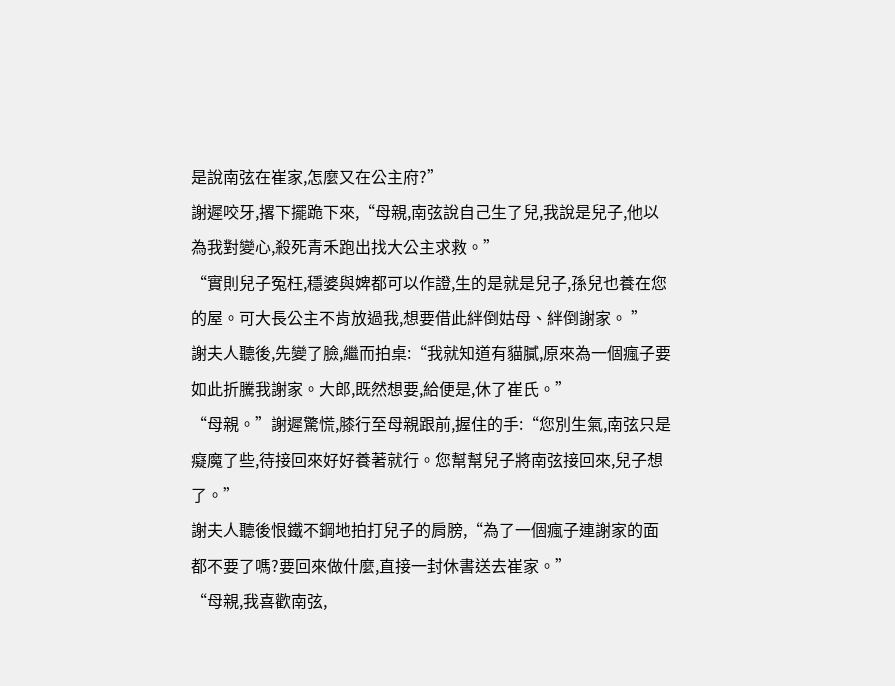是說南弦在崔家,怎麼又在公主府?”
謝遲咬牙,撂下擺跪下來,“母親,南弦說自己生了兒,我說是兒子,他以為我對變心,殺死青禾跑出找大公主求救。”
“實則兒子冤枉,穩婆與婢都可以作證,生的是就是兒子,孫兒也養在您的屋。可大長公主不肯放過我,想要借此絆倒姑母、絆倒謝家。 ”
謝夫人聽後,先變了臉,繼而拍桌:“我就知道有貓膩,原來為一個瘋子要如此折騰我謝家。大郎,既然想要,給便是,休了崔氏。”
“母親。”謝遲驚慌,膝行至母親跟前,握住的手:“您別生氣,南弦只是癡魔了些,待接回來好好養著就行。您幫幫兒子將南弦接回來,兒子想了。”
謝夫人聽後恨鐵不鋼地拍打兒子的肩膀,“為了一個瘋子連謝家的面都不要了嗎?要回來做什麼,直接一封休書送去崔家。”
“母親,我喜歡南弦,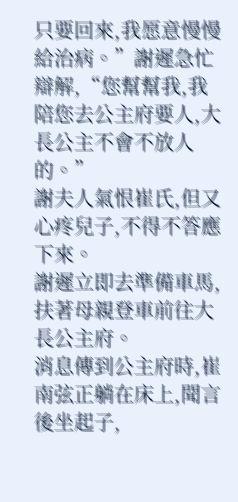只要回來,我愿意慢慢給治病。”謝遲急忙辯解,“您幫幫我,我陪您去公主府要人,大長公主不會不放人的。”
謝夫人氣恨崔氏,但又心疼兒子,不得不答應下來。
謝遲立即去準備車馬,扶著母親登車前往大長公主府。
消息傳到公主府時,崔南弦正躺在床上,聞言後坐起子,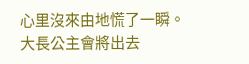心里沒來由地慌了一瞬。
大長公主會將出去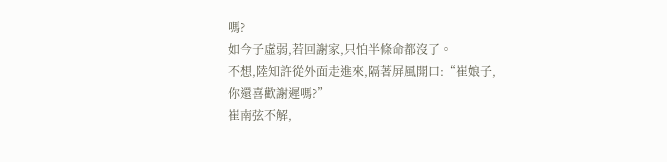嗎?
如今子虛弱,若回謝家,只怕半條命都沒了。
不想,陸知許從外面走進來,隔著屏風開口:“崔娘子,你還喜歡謝遲嗎?”
崔南弦不解,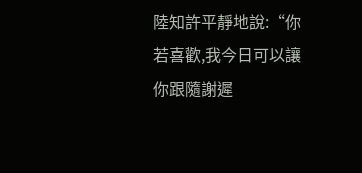陸知許平靜地說:“你若喜歡,我今日可以讓你跟隨謝遲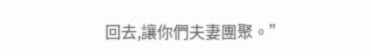回去,讓你們夫妻團聚。”